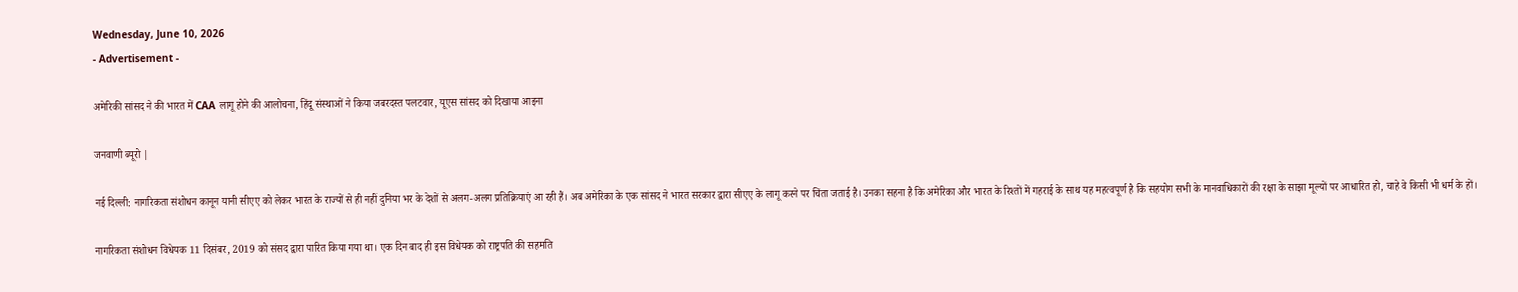Wednesday, June 10, 2026
- Advertisement -

अमेरिकी सांसद ने की भारत में CAA लागू होने की आलोचना, हिंदू संस्थाओं ने किया जबरदस्त पलटवार, यूएस सांसद को दिखाया आइना

जनवाणी ब्यूरो |

नई दिल्ली: नागरिकता संशोधन कानून यानी सीएए को लेकर भारत के राज्यों से ही नहीं दुनिया भर के देशों से अलग-अलग प्रतिक्रियाएं आ रही हैं। अब अमेरिका के एक सांसद ने भारत सरकार द्वारा सीएए के लागू करने पर चिंता जताई है। उनका सहना है कि अमेरिका और भारत के रिश्तों में गहराई के साथ यह महत्वपूर्ण है कि सहयोग सभी के मानवाधिकारों की रक्षा के साझा मूल्यों पर आधारित हो, चाहे वे किसी भी धर्म के हों।

नागरिकता संशोधन विधेयक 11 दिसंबर, 2019 को संसद द्वारा पारित किया गया था। एक दिन बाद ही इस विधेयक को राष्ट्रपति की सहमति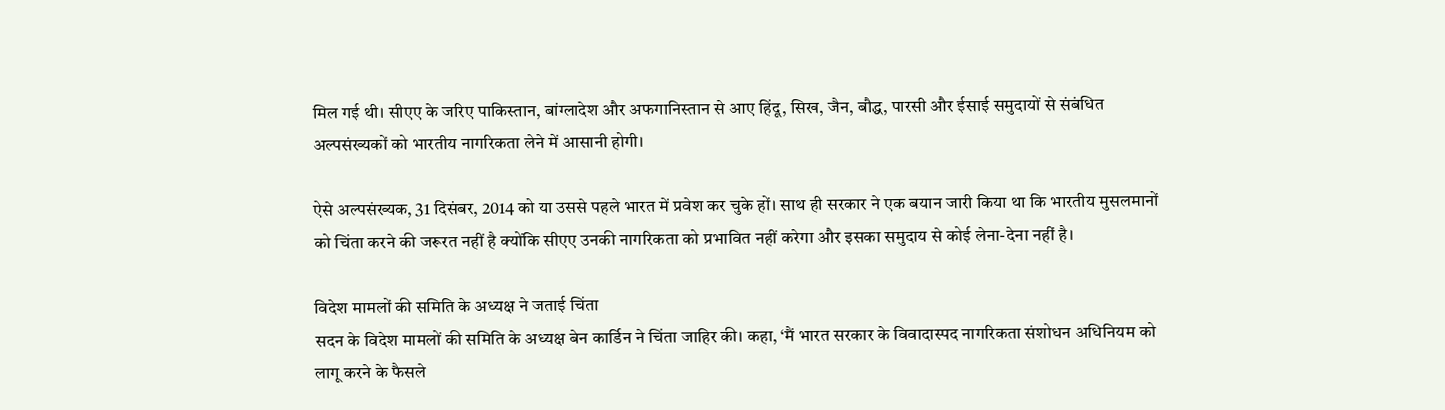मिल गई थी। सीएए के जरिए पाकिस्तान, बांग्लादेश और अफगानिस्तान से आए हिंदू, सिख, जैन, बौद्ध, पारसी और ईसाई समुदायों से संबंधित अल्पसंख्यकों को भारतीय नागरिकता लेने में आसानी होगी।

ऐसे अल्पसंख्यक, 31 दिसंबर, 2014 को या उससे पहले भारत में प्रवेश कर चुके हों। साथ ही सरकार ने एक बयान जारी किया था कि भारतीय मुसलमानों को चिंता करने की जरूरत नहीं है क्योंकि सीएए उनकी नागरिकता को प्रभावित नहीं करेगा और इसका समुदाय से कोई लेना-देना नहीं है।

विदेश मामलों की समिति के अध्यक्ष ने जताई चिंता
सदन के विदेश मामलों की समिति के अध्यक्ष बेन कार्डिन ने चिंता जाहिर की। कहा, ‘मैं भारत सरकार के विवादास्पद नागरिकता संशोधन अधिनियम को लागू करने के फैसले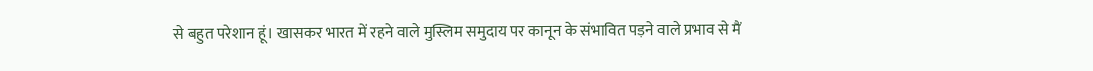से बहुत परेशान हूं। खासकर भारत में रहने वाले मुस्लिम समुदाय पर कानून के संभावित पड़ने वाले प्रभाव से मैं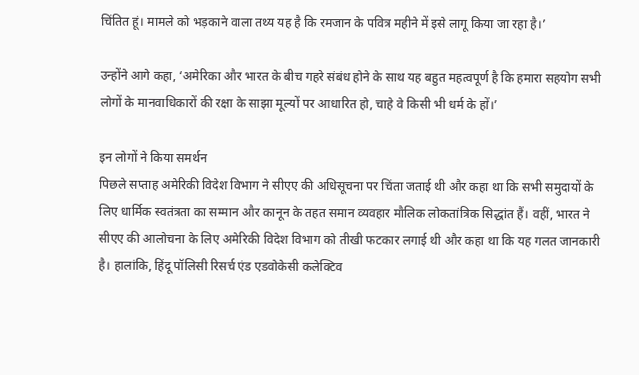चिंतित हूं। मामले को भड़काने वाला तथ्य यह है कि रमजान के पवित्र महीने में इसे लागू किया जा रहा है।’

उन्होंने आगे कहा, ‘अमेरिका और भारत के बीच गहरे संबंध होने के साथ यह बहुत महत्वपूर्ण है कि हमारा सहयोग सभी लोगों के मानवाधिकारों की रक्षा के साझा मूल्यों पर आधारित हो, चाहे वे किसी भी धर्म के हों।’

इन लोगों ने किया समर्थन
पिछले सप्ताह अमेरिकी विदेश विभाग ने सीएए की अधिसूचना पर चिंता जताई थी और कहा था कि सभी समुदायों के लिए धार्मिक स्वतंत्रता का सम्मान और कानून के तहत समान व्यवहार मौलिक लोकतांत्रिक सिद्धांत हैं। वहीं, भारत ने सीएए की आलोचना के लिए अमेरिकी विदेश विभाग को तीखी फटकार लगाई थी और कहा था कि यह गलत जानकारी है। हालांकि, हिंदू पॉलिसी रिसर्च एंड एडवोकेसी कलेक्टिव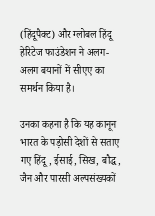(हिंदूपैक्ट) और ग्लोबल हिंदू हेरिटेज फाउंडेशन ने अलग-अलग बयानों में सीएए का समर्थन किया है।

उनका कहना है कि यह कानून भारत के पड़ोसी देशों से सताए गए हिंदू, ईसाई, सिख, बौद्ध, जैन और पारसी अल्पसंख्यकों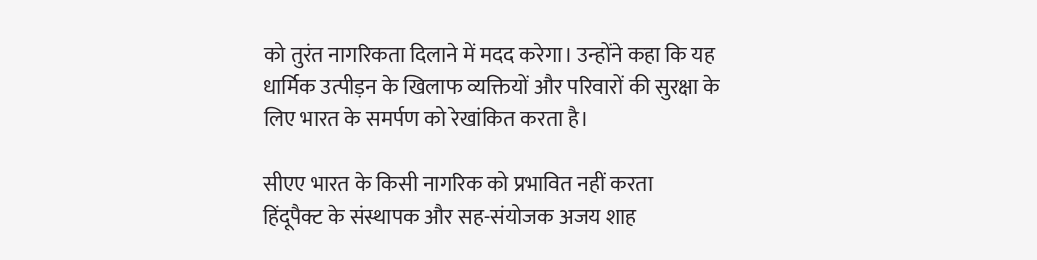को तुरंत नागरिकता दिलाने में मदद करेगा। उन्होंने कहा कि यह धार्मिक उत्पीड़न के खिलाफ व्यक्तियों और परिवारों की सुरक्षा के लिए भारत के समर्पण को रेखांकित करता है।

सीएए भारत के किसी नागरिक को प्रभावित नहीं करता
हिंदूपैक्ट के संस्थापक और सह-संयोजक अजय शाह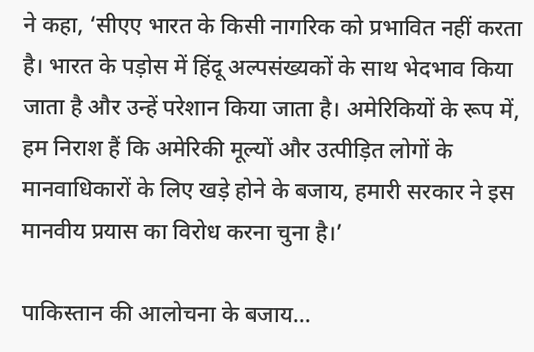ने कहा, ‘सीएए भारत के किसी नागरिक को प्रभावित नहीं करता है। भारत के पड़ोस में हिंदू अल्पसंख्यकों के साथ भेदभाव किया जाता है और उन्हें परेशान किया जाता है। अमेरिकियों के रूप में, हम निराश हैं कि अमेरिकी मूल्यों और उत्पीड़ित लोगों के मानवाधिकारों के लिए खड़े होने के बजाय, हमारी सरकार ने इस मानवीय प्रयास का विरोध करना चुना है।’

पाकिस्तान की आलोचना के बजाय…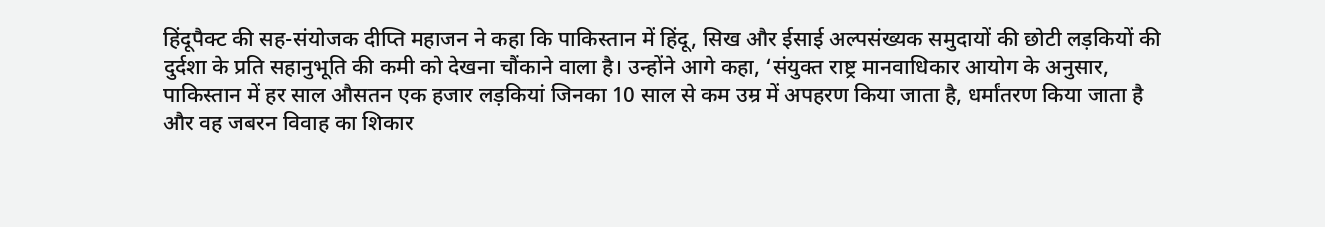हिंदूपैक्ट की सह-संयोजक दीप्ति महाजन ने कहा कि पाकिस्तान में हिंदू, सिख और ईसाई अल्पसंख्यक समुदायों की छोटी लड़कियों की दुर्दशा के प्रति सहानुभूति की कमी को देखना चौंकाने वाला है। उन्होंने आगे कहा, ‘संयुक्त राष्ट्र मानवाधिकार आयोग के अनुसार, पाकिस्तान में हर साल औसतन एक हजार लड़कियां जिनका 10 साल से कम उम्र में अपहरण किया जाता है, धर्मांतरण किया जाता है और वह जबरन विवाह का शिकार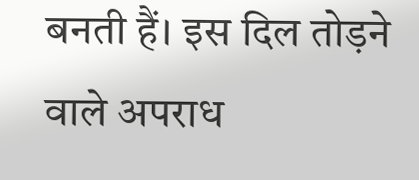बनती हैं। इस दिल तोड़ने वाले अपराध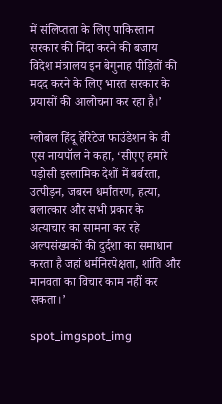में संलिप्तता के लिए पाकिस्तान सरकार की निंदा करने की बजाय विदेश मंत्रालय इन बेगुनाह पीड़ितों की मदद करने के लिए भारत सरकार के प्रयासों की आलोचना कर रहा है।’

ग्लोबल हिंदू हेरिटेज फाउंडेशन के वी एस नायपॉल ने कहा, ‘सीएए हमारे पड़ोसी इस्लामिक देशों में बर्बरता, उत्पीड़न, जबरन धर्मांतरण, हत्या, बलात्कार और सभी प्रकार के अत्याचार का सामना कर रहे अल्पसंख्यकों की दुर्दशा का समाधान करता है जहां धर्मनिरपेक्षता, शांति और मानवता का विचार काम नहीं कर सकता।’

spot_imgspot_img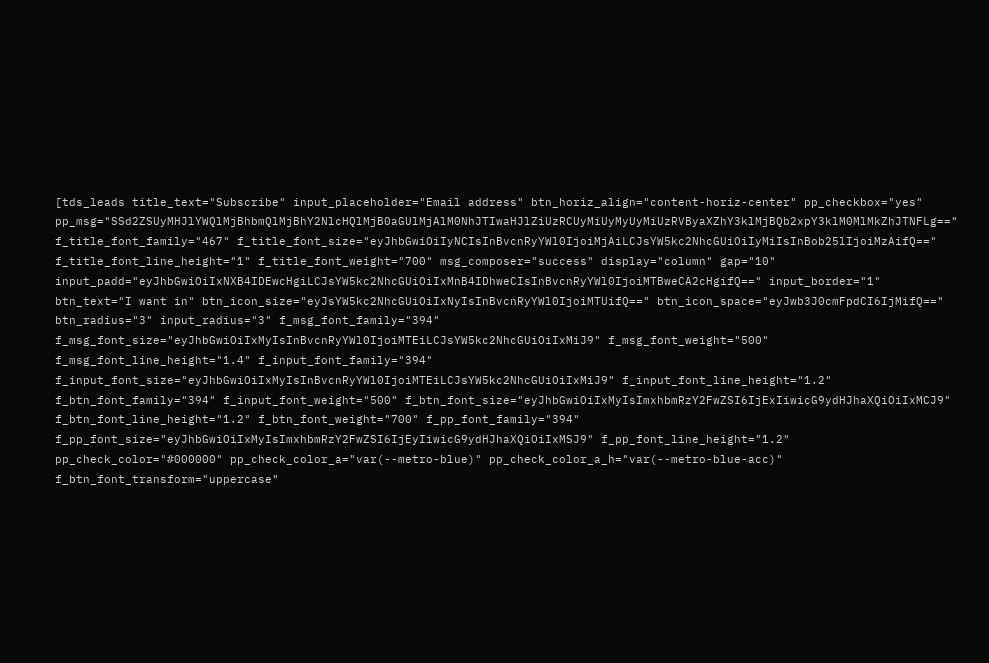[tds_leads title_text="Subscribe" input_placeholder="Email address" btn_horiz_align="content-horiz-center" pp_checkbox="yes" pp_msg="SSd2ZSUyMHJlYWQlMjBhbmQlMjBhY2NlcHQlMjB0aGUlMjAlM0NhJTIwaHJlZiUzRCUyMiUyMyUyMiUzRVByaXZhY3klMjBQb2xpY3klM0MlMkZhJTNFLg==" f_title_font_family="467" f_title_font_size="eyJhbGwiOiIyNCIsInBvcnRyYWl0IjoiMjAiLCJsYW5kc2NhcGUiOiIyMiIsInBob25lIjoiMzAifQ==" f_title_font_line_height="1" f_title_font_weight="700" msg_composer="success" display="column" gap="10" input_padd="eyJhbGwiOiIxNXB4IDEwcHgiLCJsYW5kc2NhcGUiOiIxMnB4IDhweCIsInBvcnRyYWl0IjoiMTBweCA2cHgifQ==" input_border="1" btn_text="I want in" btn_icon_size="eyJsYW5kc2NhcGUiOiIxNyIsInBvcnRyYWl0IjoiMTUifQ==" btn_icon_space="eyJwb3J0cmFpdCI6IjMifQ==" btn_radius="3" input_radius="3" f_msg_font_family="394" f_msg_font_size="eyJhbGwiOiIxMyIsInBvcnRyYWl0IjoiMTEiLCJsYW5kc2NhcGUiOiIxMiJ9" f_msg_font_weight="500" f_msg_font_line_height="1.4" f_input_font_family="394" f_input_font_size="eyJhbGwiOiIxMyIsInBvcnRyYWl0IjoiMTEiLCJsYW5kc2NhcGUiOiIxMiJ9" f_input_font_line_height="1.2" f_btn_font_family="394" f_input_font_weight="500" f_btn_font_size="eyJhbGwiOiIxMyIsImxhbmRzY2FwZSI6IjExIiwicG9ydHJhaXQiOiIxMCJ9" f_btn_font_line_height="1.2" f_btn_font_weight="700" f_pp_font_family="394" f_pp_font_size="eyJhbGwiOiIxMyIsImxhbmRzY2FwZSI6IjEyIiwicG9ydHJhaXQiOiIxMSJ9" f_pp_font_line_height="1.2" pp_check_color="#000000" pp_check_color_a="var(--metro-blue)" pp_check_color_a_h="var(--metro-blue-acc)" f_btn_font_transform="uppercase"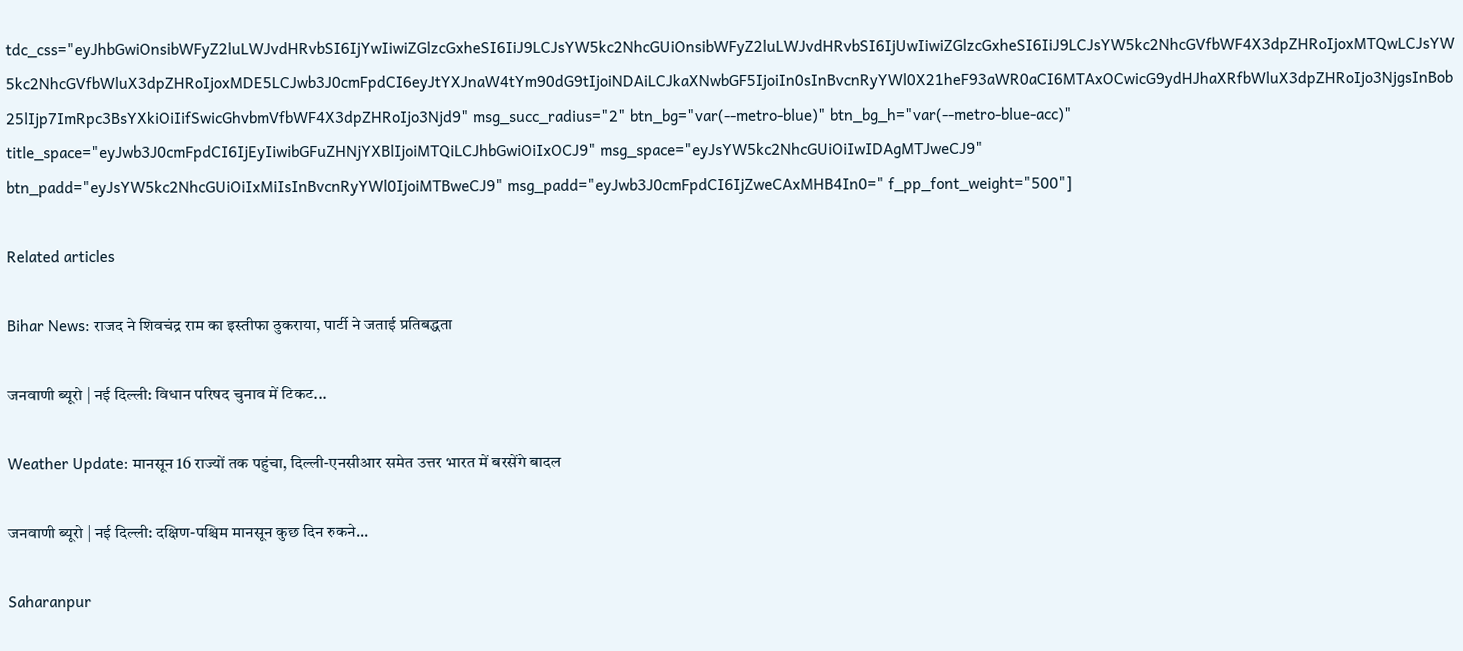tdc_css="eyJhbGwiOnsibWFyZ2luLWJvdHRvbSI6IjYwIiwiZGlzcGxheSI6IiJ9LCJsYW5kc2NhcGUiOnsibWFyZ2luLWJvdHRvbSI6IjUwIiwiZGlzcGxheSI6IiJ9LCJsYW5kc2NhcGVfbWF4X3dpZHRoIjoxMTQwLCJsYW5kc2NhcGVfbWluX3dpZHRoIjoxMDE5LCJwb3J0cmFpdCI6eyJtYXJnaW4tYm90dG9tIjoiNDAiLCJkaXNwbGF5IjoiIn0sInBvcnRyYWl0X21heF93aWR0aCI6MTAxOCwicG9ydHJhaXRfbWluX3dpZHRoIjo3NjgsInBob25lIjp7ImRpc3BsYXkiOiIifSwicGhvbmVfbWF4X3dpZHRoIjo3Njd9" msg_succ_radius="2" btn_bg="var(--metro-blue)" btn_bg_h="var(--metro-blue-acc)" title_space="eyJwb3J0cmFpdCI6IjEyIiwibGFuZHNjYXBlIjoiMTQiLCJhbGwiOiIxOCJ9" msg_space="eyJsYW5kc2NhcGUiOiIwIDAgMTJweCJ9" btn_padd="eyJsYW5kc2NhcGUiOiIxMiIsInBvcnRyYWl0IjoiMTBweCJ9" msg_padd="eyJwb3J0cmFpdCI6IjZweCAxMHB4In0=" f_pp_font_weight="500"]

Related articles

Bihar News: राजद ने शिवचंद्र राम का इस्तीफा ठुकराया, पार्टी ने जताई प्रतिबद्धता

जनवाणी ब्यूरो | नई दिल्ली: विधान परिषद चुनाव में टिकट...

Weather Update: मानसून 16 राज्यों तक पहुंचा, दिल्ली-एनसीआर समेत उत्तर भारत में बरसेंगे बादल

जनवाणी ब्यूरो | नई दिल्ली: दक्षिण-पश्चिम मानसून कुछ दिन रुकने...

Saharanpur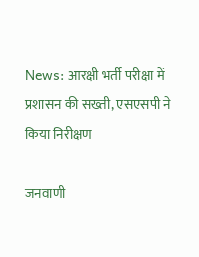News: आरक्षी भर्ती परीक्षा में प्रशासन की सख्ती, एसएसपी ने किया निरीक्षण

जनवाणी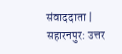संवाददाता | सहारनपुर: उत्तर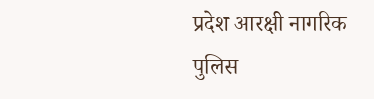प्रदेश आरक्षी नागरिक पुलिस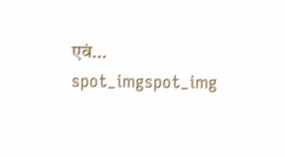एवं...
spot_imgspot_img